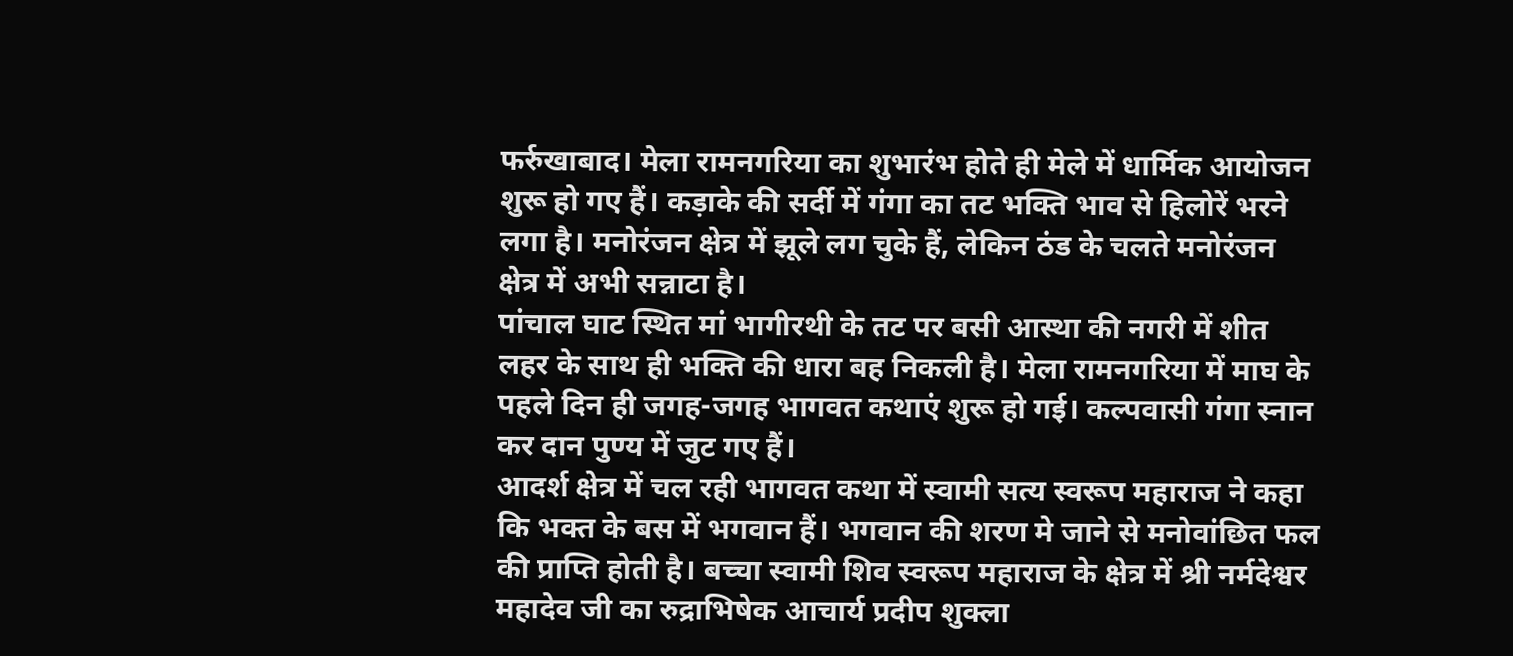फर्रुखाबाद। मेला रामनगरिया का शुभारंभ होते ही मेले में धार्मिक आयोजन शुरू हो गए हैं। कड़ाके की सर्दी में गंगा का तट भक्ति भाव से हिलोरें भरने लगा है। मनोरंजन क्षेत्र में झूले लग चुके हैं, लेकिन ठंड के चलते मनोरंजन क्षेत्र में अभी सन्नाटा है।
पांचाल घाट स्थित मां भागीरथी के तट पर बसी आस्था की नगरी में शीत लहर के साथ ही भक्ति की धारा बह निकली है। मेला रामनगरिया में माघ के पहले दिन ही जगह-जगह भागवत कथाएं शुरू हो गई। कल्पवासी गंगा स्नान कर दान पुण्य में जुट गए हैं।
आदर्श क्षेत्र में चल रही भागवत कथा में स्वामी सत्य स्वरूप महाराज ने कहा कि भक्त के बस में भगवान हैं। भगवान की शरण मे जाने से मनोवांछित फल की प्राप्ति होती है। बच्चा स्वामी शिव स्वरूप महाराज के क्षेत्र में श्री नर्मदेश्वर महादेव जी का रुद्राभिषेक आचार्य प्रदीप शुक्ला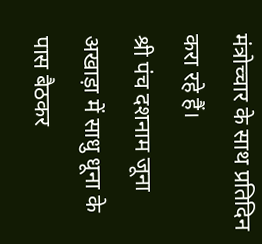मंत्रोच्चार के साथ प्रतिदिन करा रहे हैं।
श्री पंच दशनाम जूना अखाड़ा में साधु धूना के पास बैठकर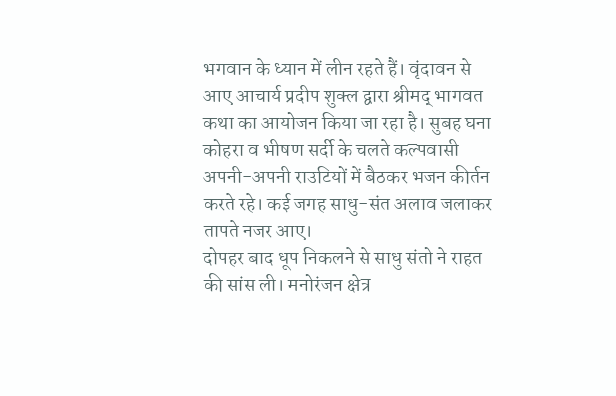भगवान के ध्यान में लीन रहते हैं। वृंदावन से आए आचार्य प्रदीप शुक्ल द्वारा श्रीमद् भागवत कथा का आयोजन किया जा रहा है। सुबह घना कोहरा व भीषण सर्दी के चलते कल्पवासी अपनी-अपनी राउटियों में बैठकर भजन कीर्तन करते रहे। कई जगह साधु-संत अलाव जलाकर तापते नजर आए।
दोपहर बाद धूप निकलने से साधु संतो ने राहत की सांस ली। मनोरंजन क्षेत्र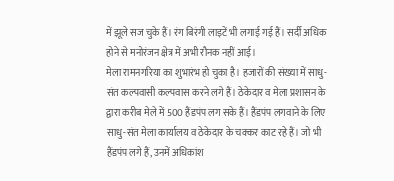में झूले सज चुके हैं। रंग बिरंगी लाइटें भी लगाई गई हैं। सर्दी अधिक होने से मनोरंजन क्षेत्र में अभी रौनक नहीं आई।
मेला रामनगरिया का शुभारंभ हो चुका है। हजारों की संख्या में साधु-संत कल्पवासी कल्पवास करने लगे हैं। ठेकेदार व मेला प्रशासन के द्वारा करीब मेले में 500 हैंडपंप लग सके हैं। हैंडपंप लगवाने के लिए साधु-संत मेला कार्यालय व ठेकेदार के चक्कर काट रहे हैं। जो भी हैंडपंप लगे हैं, उनमें अधिकांश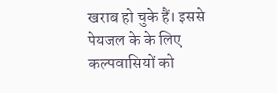खराब हो चुके हैं। इससे पेयजल के के लिए कल्पवासियों को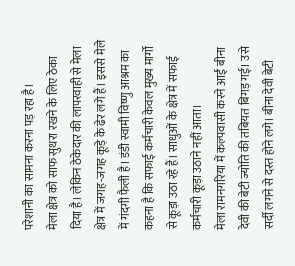परेशानी का सामना करना पड़ रहा है।
मेला क्षेत्र को साफ सुथरा रखने के लिए ठेका दिया है। लेकिन ठेकेदार की लापरवाही से मेला क्षेत्र में जगह-जगह कूड़े के ढेर लगे हैं। इससे मेले में गंदगी फैली है। डंडी स्वामी विष्णु आश्रम का कहना है कि सफाई कर्मचारी केवल मुख्य मार्गो से कूड़ा उठा रहे हैं। साधुओं के क्षेत्र में सफाई कर्मचारी कूड़ा उठाने नहीं आता।
मेला रामनगरिया में कल्पवासी करने आईं बीना देवी की बेटी ज्योति की तबियत बिगड़ गई। उसे सर्दी लगने से दस्त होने लगे। बीना देवी बेटी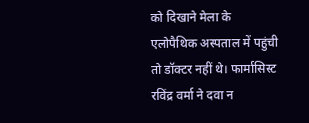को दिखाने मेला के एलोपैथिक अस्पताल में पहुंची तो डॉक्टर नहीं थे। फार्मासिस्ट रविंद्र वर्मा ने दवा न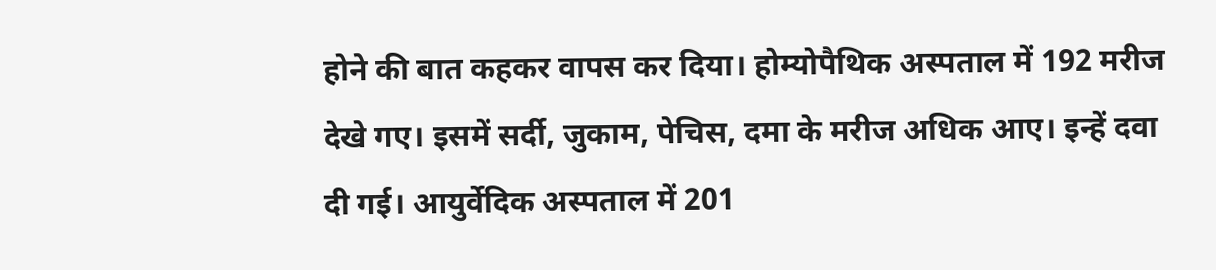होने की बात कहकर वापस कर दिया। होम्योपैथिक अस्पताल में 192 मरीज देखे गए। इसमें सर्दी, जुकाम, पेचिस, दमा के मरीज अधिक आए। इन्हें दवा दी गई। आयुर्वेदिक अस्पताल में 201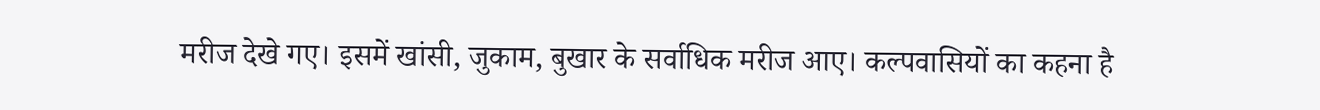मरीज देखे गए। इसमें खांसी, जुकाम, बुखार के सर्वाधिक मरीज आए। कल्पवासियों का कहना है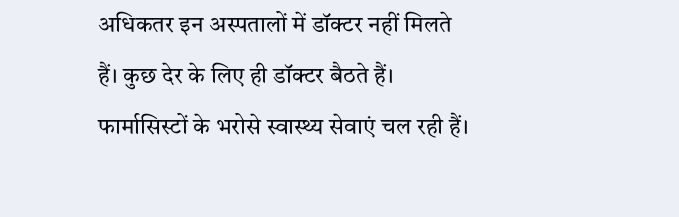अधिकतर इन अस्पतालों में डॉक्टर नहीं मिलते हैं। कुछ देर के लिए ही डॉक्टर बैठते हैं। फार्मासिस्टों के भरोसे स्वास्थ्य सेवाएं चल रही हैं।